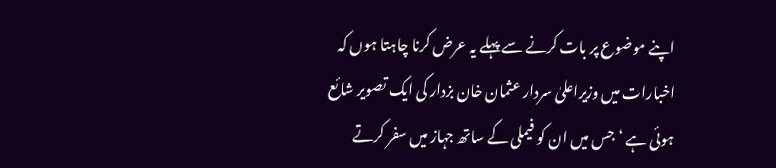اپنے موضوع پر بات کرنے سے پہلے یہ عرض کرنا چاہتا ہوں کہ اخبارات میں وزیراعلیٰ سردار عثمان خان بزدار کی ایک تصویر شائع ہوئی ہے ‘ جس میں ان کو فیملی کے ساتھ جہاز میں سفر کرتے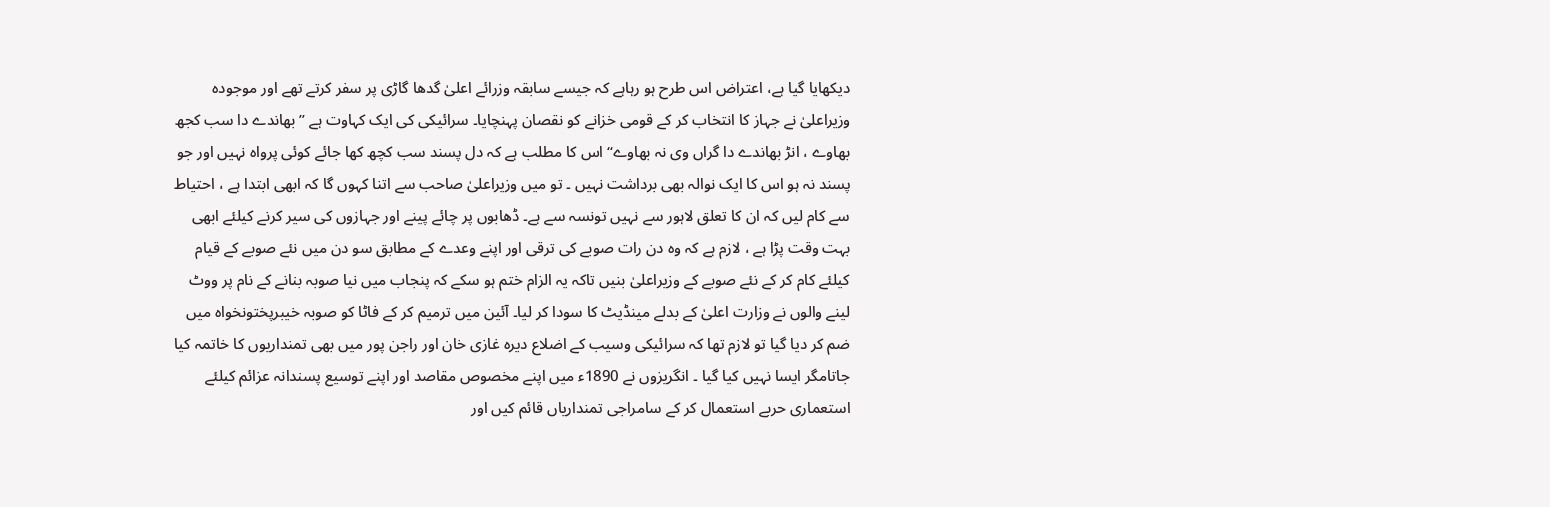دیکھایا گیا ہے، اعتراض اس طرح ہو رہاہے کہ جیسے سابقہ وزرائے اعلیٰ گدھا گاڑی پر سفر کرتے تھے اور موجودہ وزیراعلیٰ نے جہاز کا انتخاب کر کے قومی خزانے کو نقصان پہنچایا۔ سرائیکی کی ایک کہاوت ہے ’’ بھاندے دا سب کجھ بھاوے ، انڑ بھاندے دا گراں وی نہ بھاوے‘‘ اس کا مطلب ہے کہ دل پسند سب کچھ کھا جائے کوئی پرواہ نہیں اور جو پسند نہ ہو اس کا ایک نوالہ بھی برداشت نہیں ۔ تو میں وزیراعلیٰ صاحب سے اتنا کہوں گا کہ ابھی ابتدا ہے ، احتیاط سے کام لیں کہ ان کا تعلق لاہور سے نہیں تونسہ سے ہے۔ ڈھابوں پر چائے پینے اور جہازوں کی سیر کرنے کیلئے ابھی بہت وقت پڑا ہے ، لازم ہے کہ وہ دن رات صوبے کی ترقی اور اپنے وعدے کے مطابق سو دن میں نئے صوبے کے قیام کیلئے کام کر کے نئے صوبے کے وزیراعلیٰ بنیں تاکہ یہ الزام ختم ہو سکے کہ پنجاب میں نیا صوبہ بنانے کے نام پر ووٹ لینے والوں نے وزارت اعلیٰ کے بدلے مینڈیٹ کا سودا کر لیا۔ آئین میں ترمیم کر کے فاٹا کو صوبہ خیبرپختونخواہ میں ضم کر دیا گیا تو لازم تھا کہ سرائیکی وسیب کے اضلاع دیرہ غازی خان اور راجن پور میں بھی تمنداریوں کا خاتمہ کیا جاتامگر ایسا نہیں کیا گیا ۔ انگریزوں نے 1890ء میں اپنے مخصوص مقاصد اور اپنے توسیع پسندانہ عزائم کیلئے استعماری حربے استعمال کر کے سامراجی تمنداریاں قائم کیں اور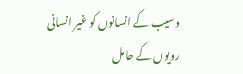وسیب کے انسانوں کو غیر انسانی رویوں کے حامل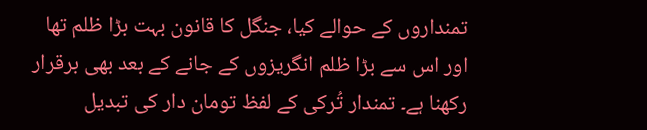تمنداروں کے حوالے کیا، جنگل کا قانون بہت بڑا ظلم تھا اور اس سے بڑا ظلم انگریزوں کے جانے کے بعد بھی برقرار رکھنا ہے۔ تمندار تُرکی کے لفظ تومان دار کی تبدیل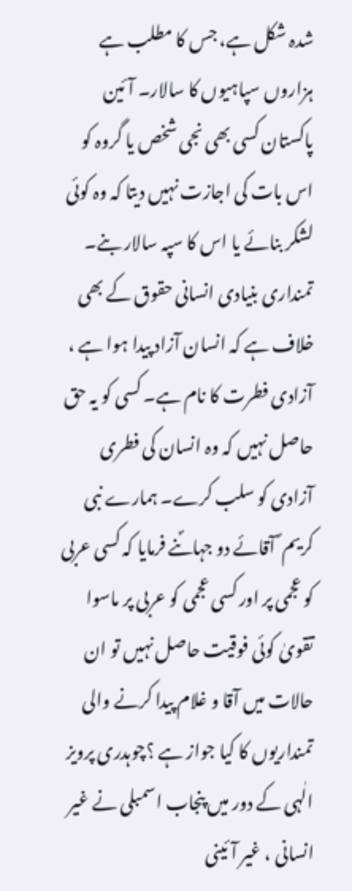شدہ شکل ہے، جس کا مطلب ہے ہزاروں سپاہیوں کا سالار۔ آئین پاکستان کسی بھی نجی شخص یا گروہ کو اس بات کی اجازت نہیں دیتا کہ وہ کوئی لشکر بنائے یا اس کا سپہ سالار بنے۔ تمنداری بنیادی انسانی حقوق کے بھی خلاف ہے کہ انسان آزاد پیدا ہوا ہے ، آزادی فطرت کا نام ہے۔ کسی کو یہ حق حاصل نہیں کہ وہ انسان کی فطری آزادی کو سلب کرے۔ ہمارے نبی کریم ؐ آقائے دو جہاںؐنے فرمایا کہ کسی عربی کو عجمی پر اور کسی عجمی کو عربی پر ماسوا تقویٰ کوئی فوقیت حاصل نہیں تو ان حالات میں آقا و غلام پیدا کرنے والی تمنداریوں کا کیا جواز ہے ؟چوہدری پرویز الٰہی کے دور میں پنجاب اسمبلی نے غیر انسانی ، غیر آئینی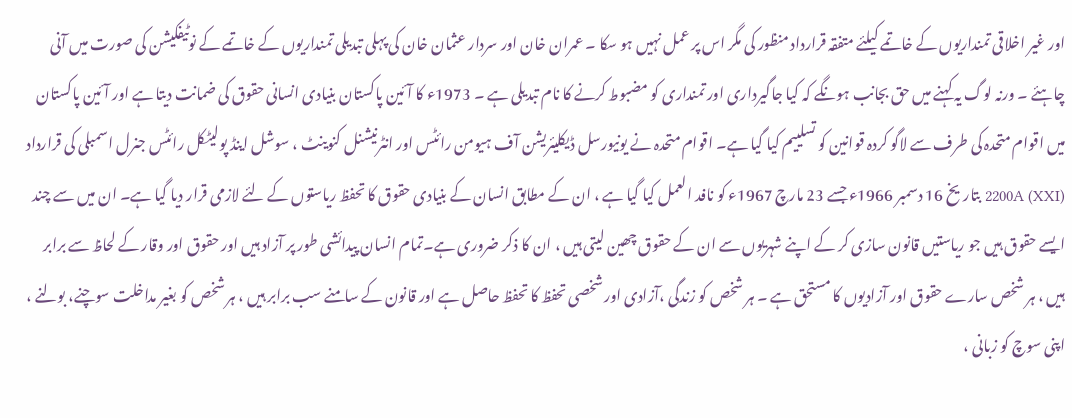اور غیر اخلاقی تمنداریوں کے خاتمے کیلئے متفقہ قرارداد منظور کی مگر اس پر عمل نہیں ہو سکا ۔ عمران خان اور سردار عثمان خان کی پہلی تبدیلی تمنداریوں کے خاتمے کے نوٹیفکیشن کی صورت میں آنی چاہئے ۔ ورنہ لوگ یہ کہنے میں حق بجانب ہونگے کہ کیا جاگیرداری اور تمنداری کو مضبوط کرنے کا نام تبدیلی ہے ۔ 1973ء کا آئین پاکستان بنیادی انسانی حقوق کی ضمانت دیتا ہے اور آئین پاکستان میں اقوام متحدہ کی طرف سے لاگو کردہ قوانین کو تسلییم کیا گیا ہے۔ اقوام متحدہ نے یونیورسل ڈیکلیئریشن آف ہیومن رائٹس اور انٹرنیشنل کنوینٹ ، سوشل اینڈ پولیٹکل رائٹس جنرل اسمبلی کی قرارداد 2200A (XXI) بتاریخ 16 دسمبر 1966ء جسے 23 مارچ 1967ء کو نافد العمل کیا گیا ہے ، ان کے مطابق انسان کے بنیادی حقوق کا تحفظ ریاستوں کے لئے لازمی قرار دیا گیا ہے۔ ان میں سے چند ایسے حقوق ہیں جو ریاستیں قانون سازی کر کے اپنے شہریوں سے ان کے حقوق چھین لیتی ہیں ، ان کا ذکر ضروری ہے۔تمام انسان پیدائشی طور پر آزاد ہیں اور حقوق اور وقار کے لحاظ سے برابر ہیں ، ہر شخص سارے حقوق اور آزادیوں کا مستحق ہے ۔ ہر شخص کو زندگی ،آزادی اور شخصی تحفظ کا تحفظ حاصل ہے اور قانون کے سامنے سب برابر ہیں ، ہر شخص کو بغیر مداخلت سوچنے، بولنے ، اپنی سوچ کو زبانی ،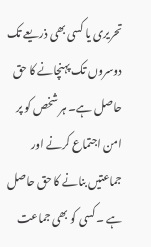تحریری یا کسی بھی ذریعے تک دوسروں تک پہنچانے کا حق حاصل ہے۔ ہر شخص کو پر امن اجتماع کرنے اور جماعتیں بنانے کا حق حاصل ہے ۔ کسی کو بھی جماعت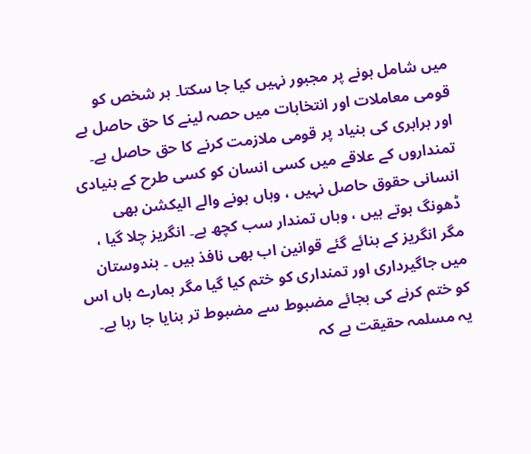میں شامل ہونے پر مجبور نہیں کیا جا سکتا۔ ہر شخص کو قومی معاملات اور انتخابات میں حصہ لینے کا حق حاصل ہے اور برابری کی بنیاد پر قومی ملازمت کرنے کا حق حاصل ہے۔ تمنداروں کے علاقے میں کسی انسان کو کسی طرح کے بنیادی انسانی حقوق حاصل نہیں ، وہاں ہونے والے الیکشن بھی ڈھونگ ہوتے ہیں ، وہاں تمندار سب کچھ ہے۔ انگریز چلا گیا ، مگر انگریز کے بنائے گئے قوانین اب بھی نافذ ہیں ۔ ہندوستان میں جاگیرداری اور تمنداری کو ختم کیا گیا مگر ہمارے ہاں اس کو ختم کرنے کی بجائے مضبوط سے مضبوط تر بنایا جا رہا ہے۔ یہ مسلمہ حقیقت ہے کہ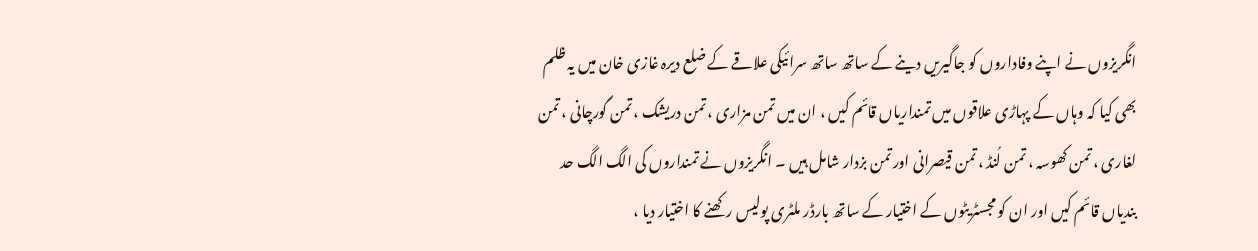انگریزوں نے اپنے وفاداروں کو جاگیریں دینے کے ساتھ ساتھ سرائیکی علاقے کے ضلع دیرہ غازی خان میں یہ ظلم بھی کیا کہ وہاں کے پہاڑی علاقوں میں تمنداریاں قائم کیں ، ان میں تمن مزاری ، تمن دریشک ، تمن گورچانی ، تمن لغاری ، تمن کھوسہ ، تمن لُنڈ ، تمن قیصرانی اور تمن بزدار شامل ہیں ۔ انگریزوں نے تمنداروں کی الگ الگ حد بندیاں قائم کیں اور ان کو مجسٹریٹوں کے اختیار کے ساتھ بارڈر ملٹری پولیس رکھنے کا اختیار دیا ،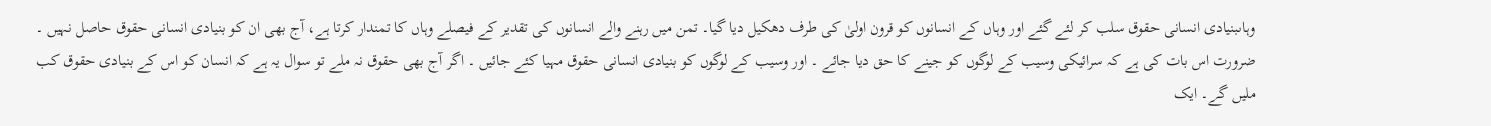وہاںبنیادی انسانی حقوق سلب کر لئے گئے اور وہاں کے انسانوں کو قرون اولیٰ کی طرف دھکیل دیا گیا۔ تمن میں رہنے والے انسانوں کی تقدیر کے فیصلے وہاں کا تمندار کرتا ہے، آج بھی ان کو بنیادی انسانی حقوق حاصل نہیں ۔ ضرورت اس بات کی ہے کہ سرائیکی وسیب کے لوگوں کو جینے کا حق دیا جائے ۔ اور وسیب کے لوگوں کو بنیادی انسانی حقوق مہیا کئے جائیں ۔ اگر آج بھی حقوق نہ ملے تو سوال یہ ہے کہ انسان کو اس کے بنیادی حقوق کب ملیں گے۔ ایک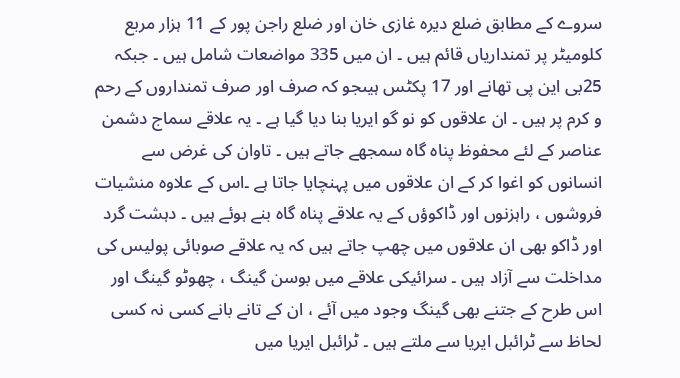سروے کے مطابق ضلع دیرہ غازی خان اور ضلع راجن پور کے 11 ہزار مربع کلومیٹر پر تمنداریاں قائم ہیں ۔ ان میں 335 مواضعات شامل ہیں ۔ جبکہ 25بی این پی تھانے اور 17 پکٹس ہیںجو کہ صرف اور صرف تمنداروں کے رحم و کرم پر ہیں ۔ ان علاقوں کو نو گو ایریا بنا دیا گیا ہے ۔ یہ علاقے سماج دشمن عناصر کے لئے محفوظ پناہ گاہ سمجھے جاتے ہیں ۔ تاوان کی غرض سے انسانوں کو اغوا کر کے ان علاقوں میں پہنچایا جاتا ہے ۔اس کے علاوہ منشیات فروشوں ، راہزنوں اور ڈاکوؤں کے یہ علاقے پناہ گاہ بنے ہوئے ہیں ۔ دہشت گرد اور ڈاکو بھی ان علاقوں میں چھپ جاتے ہیں کہ یہ علاقے صوبائی پولیس کی مداخلت سے آزاد ہیں ۔ سرائیکی علاقے میں بوسن گینگ ، چھوٹو گینگ اور اس طرح کے جتنے بھی گینگ وجود میں آئے ، ان کے تانے بانے کسی نہ کسی لحاظ سے ٹرائبل ایریا سے ملتے ہیں ۔ ٹرائبل ایریا میں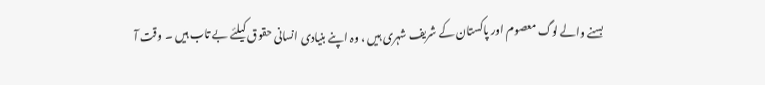بسنے والے لوگ معصوم اور پاکستان کے شریف شہری ہیں ، وہ اپنے بنیادی انسانی حقوق کیلئے بے تاب ہیں ۔ وقت آ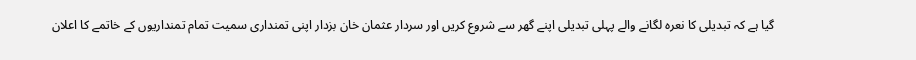گیا ہے کہ تبدیلی کا نعرہ لگانے والے پہلی تبدیلی اپنے گھر سے شروع کریں اور سردار عثمان خان بزدار اپنی تمنداری سمیت تمام تمنداریوں کے خاتمے کا اعلان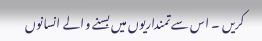کریں ۔ اس سے تمنداریوں میں بسنے والے انسانوں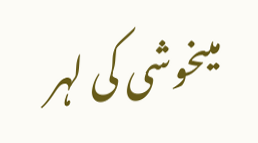میںخوشی کی لہر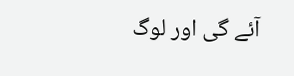آئے گی اور لوگ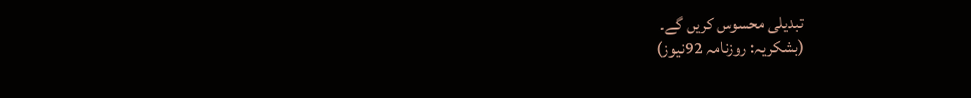تبدیلی محسوس کریں گے۔
(بشکریہ: روزنامہ 92نیوز)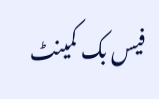فیس بک کمینٹ